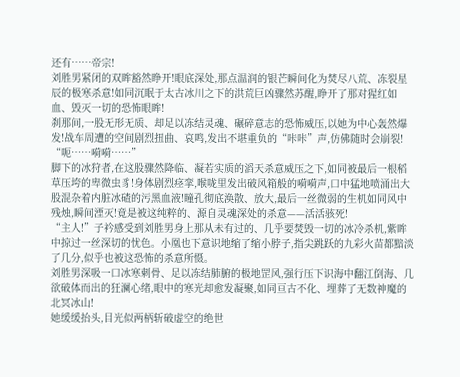还有……帝宗!
刘胜男紧闭的双眸豁然睁开!眼底深处,那点温润的银芒瞬间化为焚尽八荒、冻裂星辰的极寒杀意!如同沉眠于太古冰川之下的洪荒巨凶骤然苏醒,睁开了那对猩红如血、毁灭一切的恐怖眼眸!
刹那间,一股无形无质、却足以冻结灵魂、碾碎意志的恐怖威压,以她为中心轰然爆发!战车周遭的空间剧烈扭曲、哀鸣,发出不堪重负的“咔咔”声,仿佛随时会崩裂!
“呃……嗬嗬……”
脚下的冰狩者,在这股骤然降临、凝若实质的滔天杀意威压之下,如同被最后一根稻草压垮的卑微虫豸!身体剧烈痉挛,喉咙里发出破风箱般的嗬嗬声,口中猛地喷涌出大股混杂着内脏冰碴的污黑血液!瞳孔彻底涣散、放大,最后一丝微弱的生机如同风中残烛,瞬间湮灭!竟是被这纯粹的、源自灵魂深处的杀意——活活骇死!
“主人!”子衿感受到刘胜男身上那从未有过的、几乎要焚毁一切的冰冷杀机,紫眸中掠过一丝深切的忧色。小凰也下意识地缩了缩小脖子,指尖跳跃的九彩火苗都黯淡了几分,似乎也被这恐怖的杀意所慑。
刘胜男深吸一口冰寒刺骨、足以冻结肺腑的极地罡风,强行压下识海中翻江倒海、几欲破体而出的狂澜心绪,眼中的寒光却愈发凝聚,如同亘古不化、埋葬了无数神魔的北冥冰山!
她缓缓抬头,目光似两柄斩破虚空的绝世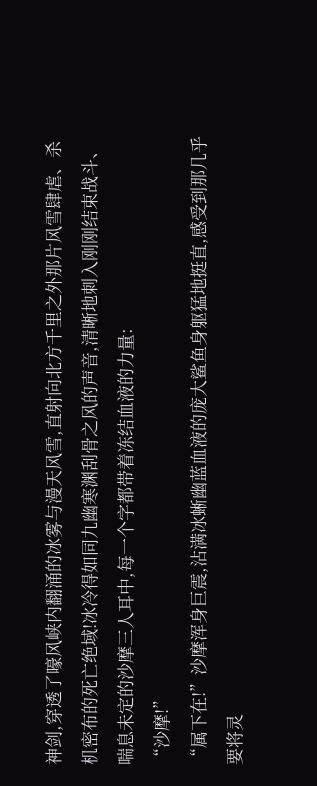神剑,穿透了嚎风峡内翻涌的冰雾与漫天风雪,直射向北方千里之外那片风雪肆虐、杀机密布的死亡绝域!冰冷得如同九幽寒渊刮骨之风的声音,清晰地刺入刚刚结束战斗、喘息未定的沙摩三人耳中,每一个字都带着冻结血液的力量:
“沙摩!”
“属下在!”沙摩浑身巨震,沾满冰蜥幽蓝血液的庞大鲨鱼身躯猛地挺直,感受到那几乎要将灵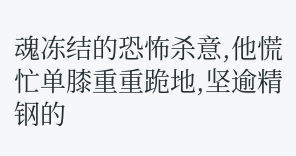魂冻结的恐怖杀意,他慌忙单膝重重跪地,坚逾精钢的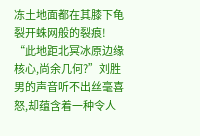冻土地面都在其膝下龟裂开蛛网般的裂痕!
“此地距北冥冰原边缘核心,尚余几何?”刘胜男的声音听不出丝毫喜怒,却蕴含着一种令人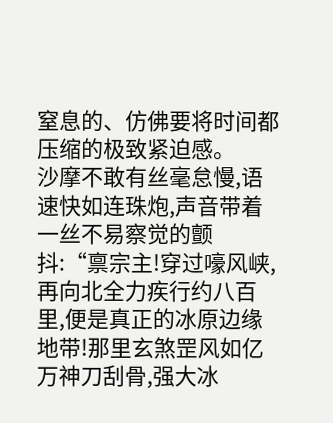窒息的、仿佛要将时间都压缩的极致紧迫感。
沙摩不敢有丝毫怠慢,语速快如连珠炮,声音带着一丝不易察觉的颤抖:“禀宗主!穿过嚎风峡,再向北全力疾行约八百里,便是真正的冰原边缘地带!那里玄煞罡风如亿万神刀刮骨,强大冰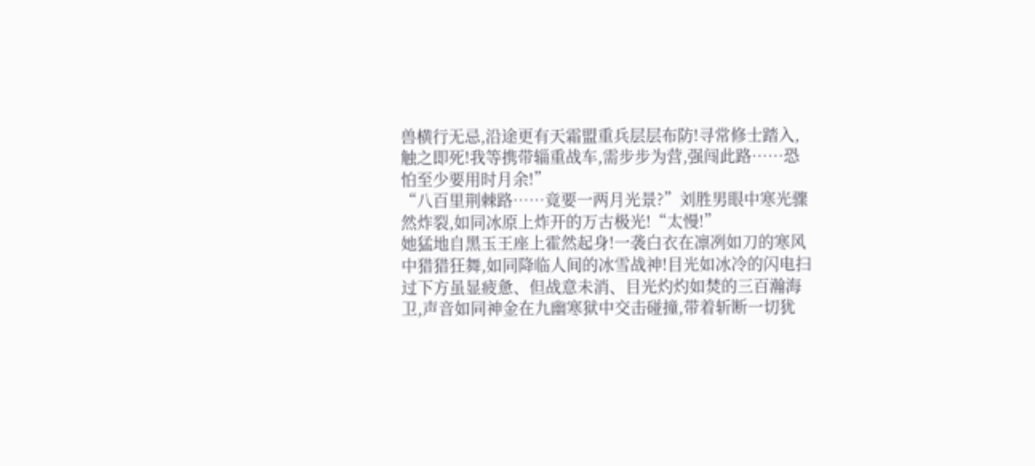兽横行无忌,沿途更有天霜盟重兵层层布防!寻常修士踏入,触之即死!我等携带辎重战车,需步步为营,强闯此路……恐怕至少要用时月余!”
“八百里荆棘路……竟要一两月光景?”刘胜男眼中寒光骤然炸裂,如同冰原上炸开的万古极光!“太慢!”
她猛地自黑玉王座上霍然起身!一袭白衣在凛冽如刀的寒风中猎猎狂舞,如同降临人间的冰雪战神!目光如冰冷的闪电扫过下方虽显疲惫、但战意未消、目光灼灼如焚的三百瀚海卫,声音如同神金在九幽寒狱中交击碰撞,带着斩断一切犹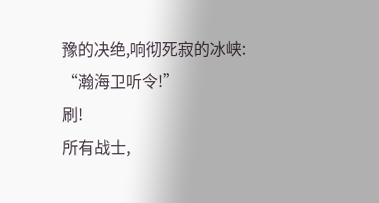豫的决绝,响彻死寂的冰峡:
“瀚海卫听令!”
刷!
所有战士,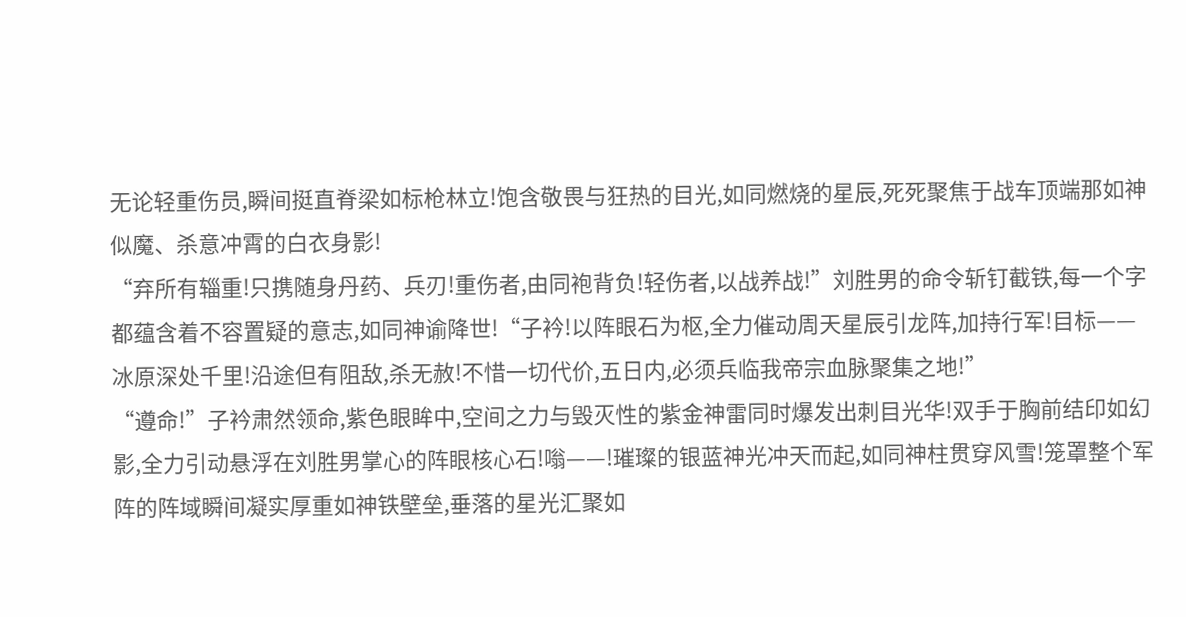无论轻重伤员,瞬间挺直脊梁如标枪林立!饱含敬畏与狂热的目光,如同燃烧的星辰,死死聚焦于战车顶端那如神似魔、杀意冲霄的白衣身影!
“弃所有辎重!只携随身丹药、兵刃!重伤者,由同袍背负!轻伤者,以战养战!”刘胜男的命令斩钉截铁,每一个字都蕴含着不容置疑的意志,如同神谕降世!“子衿!以阵眼石为枢,全力催动周天星辰引龙阵,加持行军!目标——冰原深处千里!沿途但有阻敌,杀无赦!不惜一切代价,五日内,必须兵临我帝宗血脉聚集之地!”
“遵命!”子衿肃然领命,紫色眼眸中,空间之力与毁灭性的紫金神雷同时爆发出刺目光华!双手于胸前结印如幻影,全力引动悬浮在刘胜男掌心的阵眼核心石!嗡——!璀璨的银蓝神光冲天而起,如同神柱贯穿风雪!笼罩整个军阵的阵域瞬间凝实厚重如神铁壁垒,垂落的星光汇聚如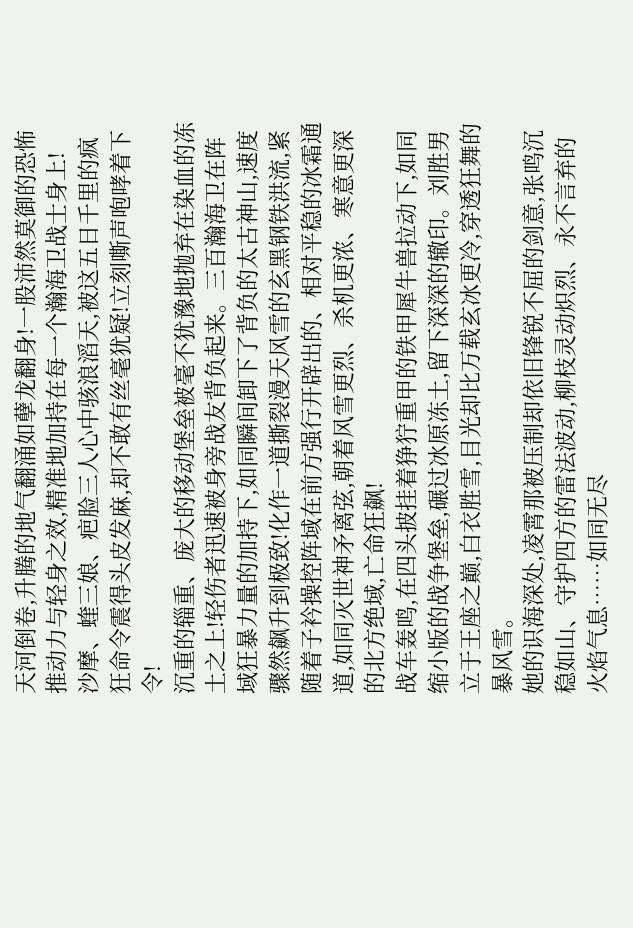天河倒卷,升腾的地气翻涌如孽龙翻身!一股沛然莫御的恐怖推动力与轻身之效,精准地加持在每一个瀚海卫战士身上!
沙摩、蝰三娘、疤脸三人心中骇浪滔天,被这五日千里的疯狂命令震得头皮发麻,却不敢有丝毫犹疑!立刻嘶声咆哮着下令!
沉重的辎重、庞大的移动堡垒被毫不犹豫地抛弃在染血的冻土之上!轻伤者迅速被身旁战友背负起来。三百瀚海卫在阵域狂暴力量的加持下,如同瞬间卸下了背负的太古神山,速度骤然飙升到极致!化作一道撕裂漫天风雪的玄黑钢铁洪流,紧随着子衿操控阵域在前方强行开辟出的、相对平稳的冰霜通道,如同灭世神矛离弦,朝着风雪更烈、杀机更浓、寒意更深的北方绝域,亡命狂飙!
战车轰鸣,在四头披挂着狰狞重甲的铁甲犀牛兽拉动下,如同缩小版的战争堡垒,碾过冰原冻土,留下深深的辙印。刘胜男立于王座之巅,白衣胜雪,目光却比万载玄冰更冷,穿透狂舞的暴风雪。
她的识海深处,凌霄那被压制却依旧锋锐不屈的剑意,张鸣沉稳如山、守护四方的雷法波动,柳枝灵动炽烈、永不言弃的火焰气息……如同无尽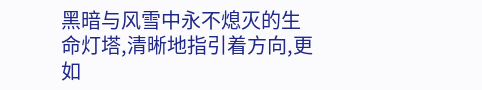黑暗与风雪中永不熄灭的生命灯塔,清晰地指引着方向,更如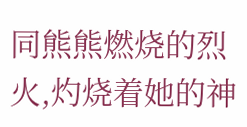同熊熊燃烧的烈火,灼烧着她的神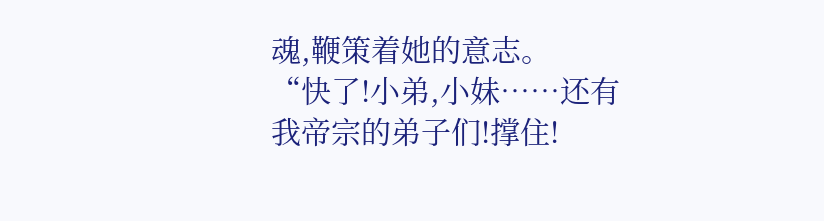魂,鞭策着她的意志。
“快了!小弟,小妹……还有我帝宗的弟子们!撑住!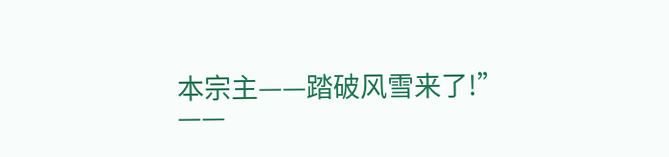本宗主——踏破风雪来了!”
——